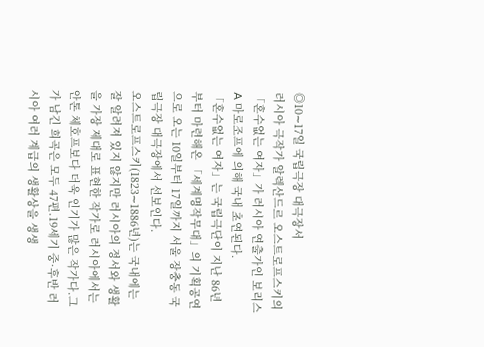◎10∼17일 국립극장 대극장서
러시아 극작가 알렉산드르 오스트로프스키의 「혼수없는 여자」가 러시아 연출가인 보리스 A 마로조프에 의해 국내 초연된다.
「혼수없는 여자」는 국립극단이 지난 86년부터 마련해온 「세계명작무대」의 기획공연으로 오는 10일부터 17일까지 서울 장충동 국립극장 대극장에서 선보인다.
오스트로프스키(1823∼1886년)는 국내에는 잘 알려져 있지 않지만 러시아의 정서와 생활을 가장 제대로 표현한 작가로 러시아에서는 안톤 체호프보다 더욱 인기가 많은 작가다.그가 남긴 희곡은 모두 47편.19세기 중·후반 러시아 여러 계급의 생활상을 생생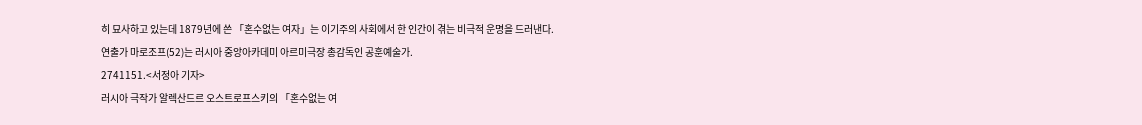히 묘사하고 있는데 1879년에 쓴 「혼수없는 여자」는 이기주의 사회에서 한 인간이 겪는 비극적 운명을 드러낸다.
연출가 마로조프(52)는 러시아 중앙아카데미 아르미극장 총감독인 공훈예술가.
2741151.<서정아 기자>
러시아 극작가 알렉산드르 오스트로프스키의 「혼수없는 여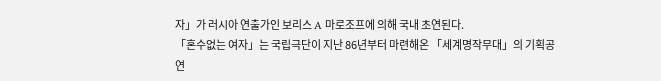자」가 러시아 연출가인 보리스 A 마로조프에 의해 국내 초연된다.
「혼수없는 여자」는 국립극단이 지난 86년부터 마련해온 「세계명작무대」의 기획공연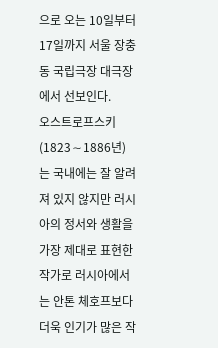으로 오는 10일부터 17일까지 서울 장충동 국립극장 대극장에서 선보인다.
오스트로프스키(1823∼1886년)는 국내에는 잘 알려져 있지 않지만 러시아의 정서와 생활을 가장 제대로 표현한 작가로 러시아에서는 안톤 체호프보다 더욱 인기가 많은 작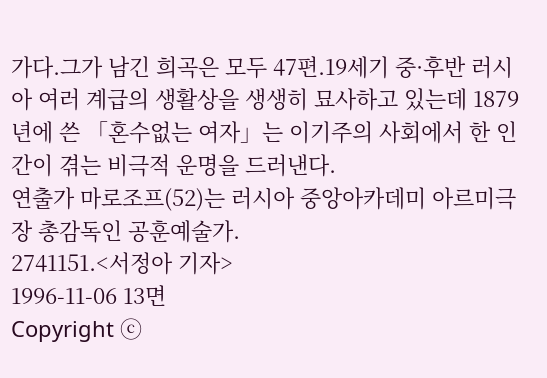가다.그가 남긴 희곡은 모두 47편.19세기 중·후반 러시아 여러 계급의 생활상을 생생히 묘사하고 있는데 1879년에 쓴 「혼수없는 여자」는 이기주의 사회에서 한 인간이 겪는 비극적 운명을 드러낸다.
연출가 마로조프(52)는 러시아 중앙아카데미 아르미극장 총감독인 공훈예술가.
2741151.<서정아 기자>
1996-11-06 13면
Copyright ⓒ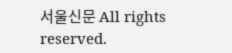서울신문 All rights reserved.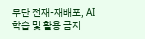무단 전재-재배포, AI 학습 및 활용 금지